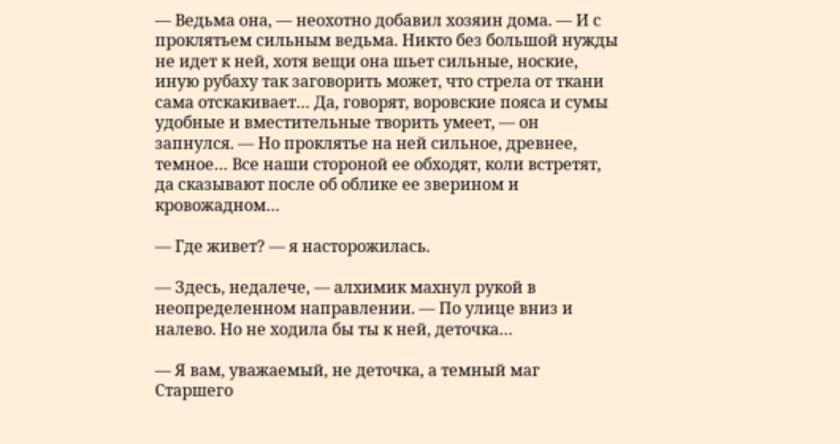— Ведьма она, — неохотно добавил хозяин дома. — И с проклятьем сильным ведьма. Никто без большой нужды не идет к ней, хотя вещи она шьет сильные, ноские, иную рубаху так заговорить может, что стрела от ткани сама отскакивает… Да, говорят, воровские пояса и сумы удобные и вместительные творить умеет, — он запнулся. — Но проклятье на ней сильное, древнее, темное… Все наши стороной ее обходят, коли встретят, да сказывают после об облике ее зверином и кровожадном…

— Где живет? — я насторожилась.

— Здесь, недалече, — алхимик махнул рукой в неопределенном направлении. — По улице вниз и налево. Но не ходила бы ты к ней, деточка…

— Я вам, уважаемый, не деточка, а темный маг Старшего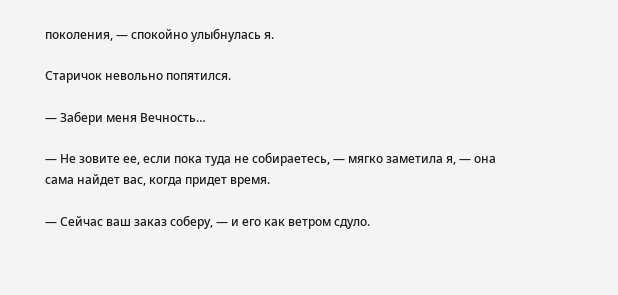поколения, — спокойно улыбнулась я.

Старичок невольно попятился.

— Забери меня Вечность…

— Не зовите ее, если пока туда не собираетесь, — мягко заметила я, — она сама найдет вас, когда придет время.

— Сейчас ваш заказ соберу, — и его как ветром сдуло.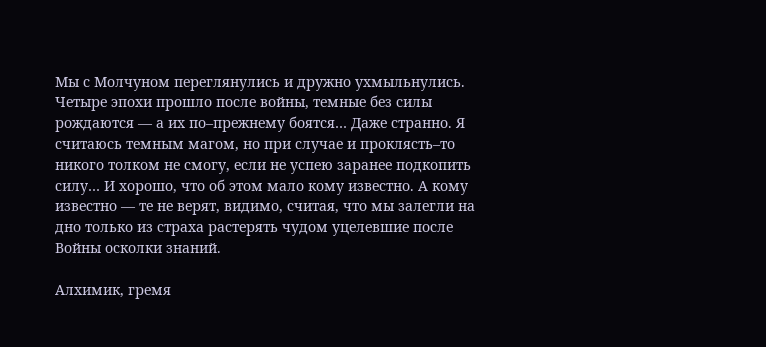Мы с Молчуном переглянулись и дружно ухмыльнулись. Четыре эпохи прошло после войны, темные без силы рождаются — а их по–прежнему боятся… Даже странно. Я считаюсь темным магом, но при случае и проклясть–то никого толком не смогу, если не успею заранее подкопить силу… И хорошо, что об этом мало кому известно. А кому известно — те не верят, видимо, считая, что мы залегли на дно только из страха растерять чудом уцелевшие после Войны осколки знаний.

Алхимик, гремя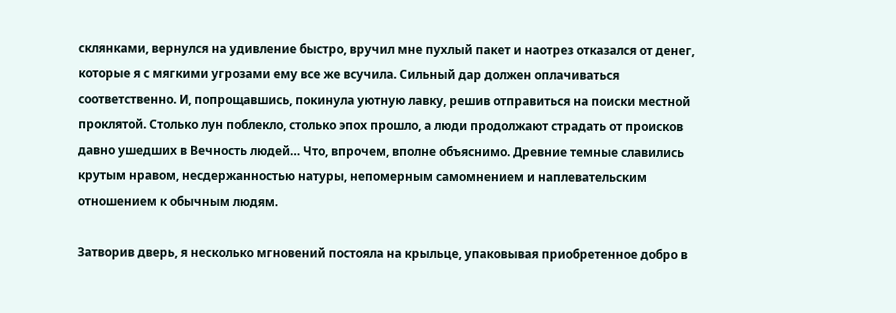склянками, вернулся на удивление быстро, вручил мне пухлый пакет и наотрез отказался от денег, которые я с мягкими угрозами ему все же всучила. Сильный дар должен оплачиваться соответственно. И, попрощавшись, покинула уютную лавку, решив отправиться на поиски местной проклятой. Столько лун поблекло, столько эпох прошло, а люди продолжают страдать от происков давно ушедших в Вечность людей… Что, впрочем, вполне объяснимо. Древние темные славились крутым нравом, несдержанностью натуры, непомерным самомнением и наплевательским отношением к обычным людям.

Затворив дверь, я несколько мгновений постояла на крыльце, упаковывая приобретенное добро в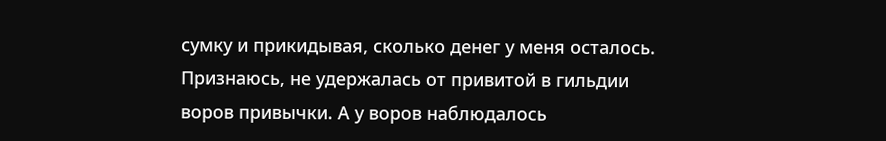сумку и прикидывая, сколько денег у меня осталось. Признаюсь, не удержалась от привитой в гильдии воров привычки. А у воров наблюдалось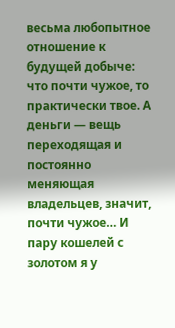весьма любопытное отношение к будущей добыче: что почти чужое, то практически твое. А деньги — вещь переходящая и постоянно меняющая владельцев, значит, почти чужое… И пару кошелей с золотом я у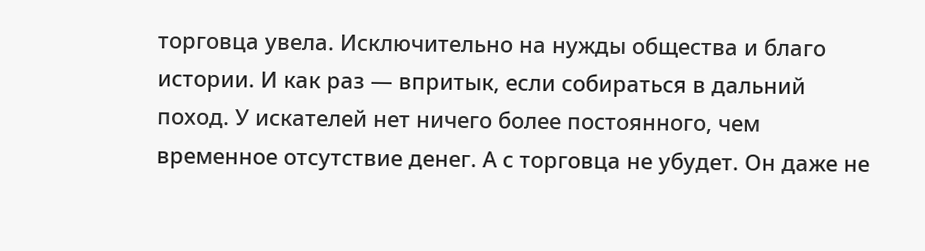торговца увела. Исключительно на нужды общества и благо истории. И как раз — впритык, если собираться в дальний поход. У искателей нет ничего более постоянного, чем временное отсутствие денег. А с торговца не убудет. Он даже не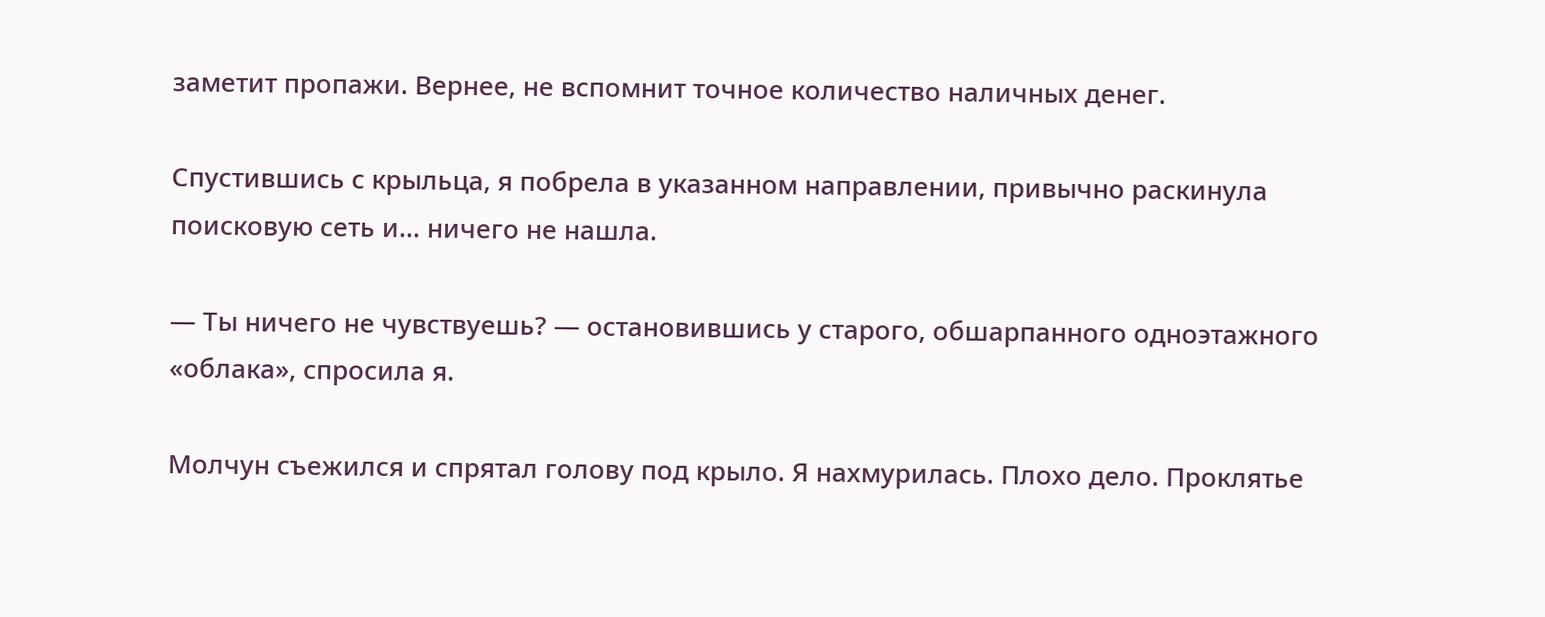заметит пропажи. Вернее, не вспомнит точное количество наличных денег.

Спустившись с крыльца, я побрела в указанном направлении, привычно раскинула поисковую сеть и… ничего не нашла.

— Ты ничего не чувствуешь? — остановившись у старого, обшарпанного одноэтажного «облака», спросила я.

Молчун съежился и спрятал голову под крыло. Я нахмурилась. Плохо дело. Проклятье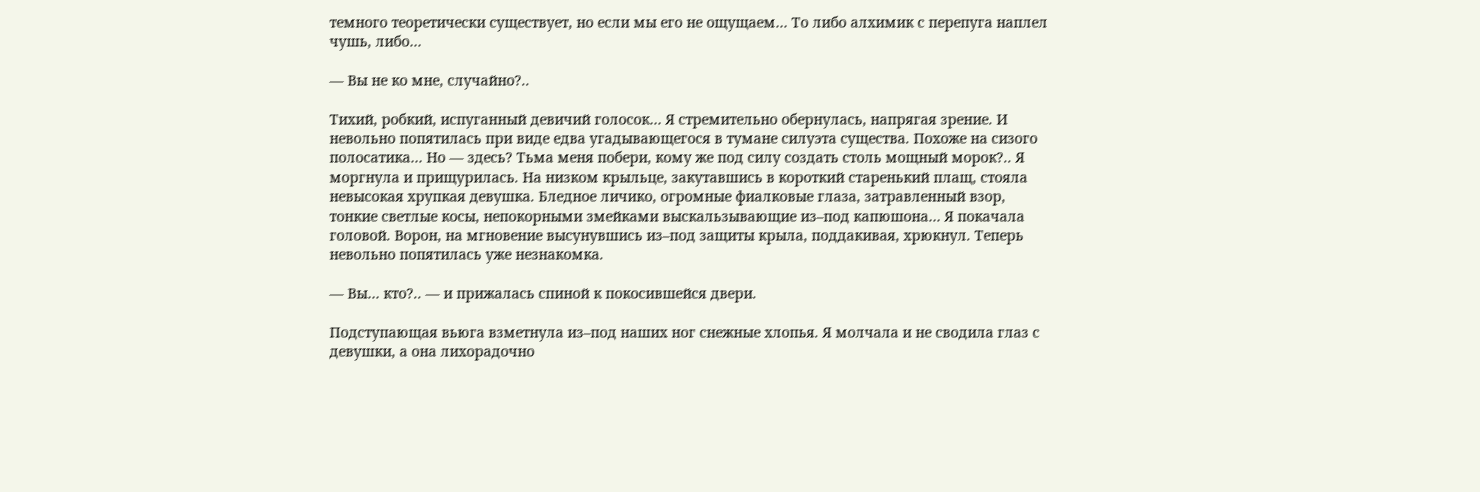темного теоретически существует, но если мы его не ощущаем… То либо алхимик с перепуга наплел чушь, либо…

— Вы не ко мне, случайно?..

Тихий, робкий, испуганный девичий голосок… Я стремительно обернулась, напрягая зрение. И невольно попятилась при виде едва угадывающегося в тумане силуэта существа. Похоже на сизого полосатика… Но — здесь? Тьма меня побери, кому же под силу создать столь мощный морок?.. Я моргнула и прищурилась. На низком крыльце, закутавшись в короткий старенький плащ, стояла невысокая хрупкая девушка. Бледное личико, огромные фиалковые глаза, затравленный взор, тонкие светлые косы, непокорными змейками выскальзывающие из–под капюшона… Я покачала головой. Ворон, на мгновение высунувшись из–под защиты крыла, поддакивая, хрюкнул. Теперь невольно попятилась уже незнакомка.

— Вы… кто?.. — и прижалась спиной к покосившейся двери.

Подступающая вьюга взметнула из–под наших ног снежные хлопья. Я молчала и не сводила глаз с девушки, а она лихорадочно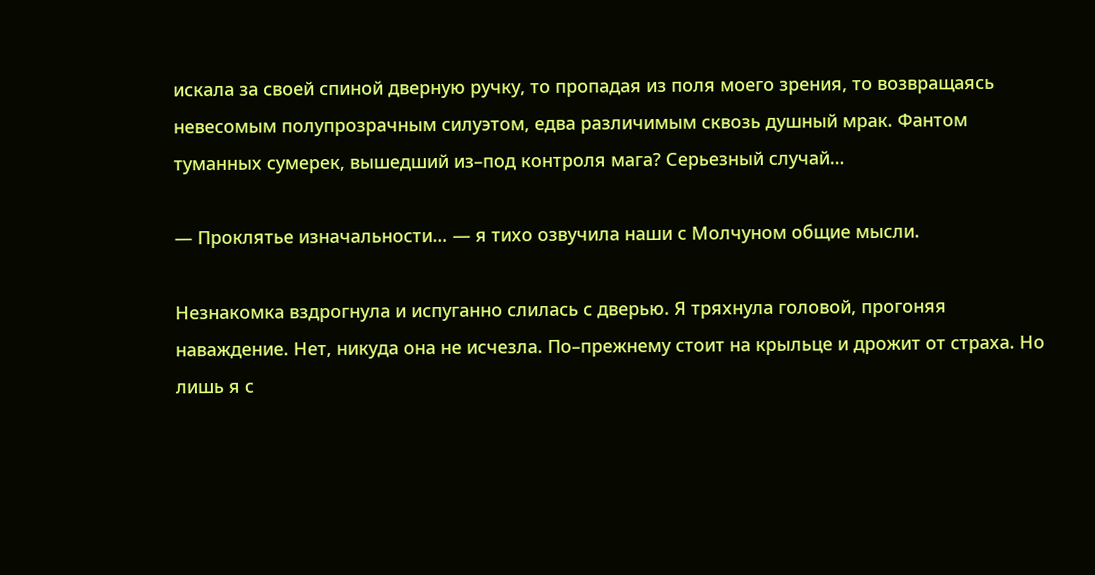искала за своей спиной дверную ручку, то пропадая из поля моего зрения, то возвращаясь невесомым полупрозрачным силуэтом, едва различимым сквозь душный мрак. Фантом туманных сумерек, вышедший из–под контроля мага? Серьезный случай…

— Проклятье изначальности… — я тихо озвучила наши с Молчуном общие мысли.

Незнакомка вздрогнула и испуганно слилась с дверью. Я тряхнула головой, прогоняя наваждение. Нет, никуда она не исчезла. По–прежнему стоит на крыльце и дрожит от страха. Но лишь я с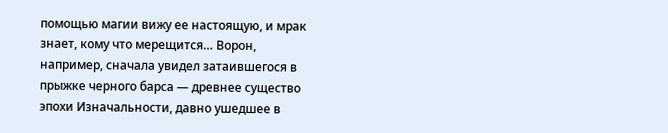помощью магии вижу ее настоящую, и мрак знает, кому что мерещится… Ворон, например, сначала увидел затаившегося в прыжке черного барса — древнее существо эпохи Изначальности, давно ушедшее в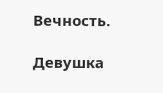Вечность.

Девушка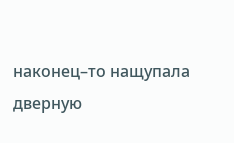наконец–то нащупала дверную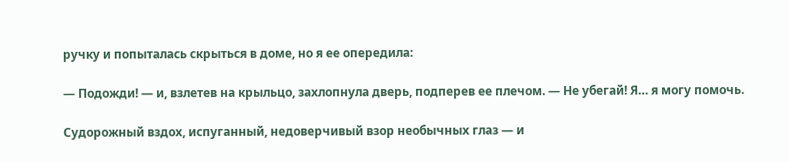ручку и попыталась скрыться в доме, но я ее опередила:

— Подожди! — и, взлетев на крыльцо, захлопнула дверь, подперев ее плечом. — Не убегай! Я… я могу помочь.

Судорожный вздох, испуганный, недоверчивый взор необычных глаз — и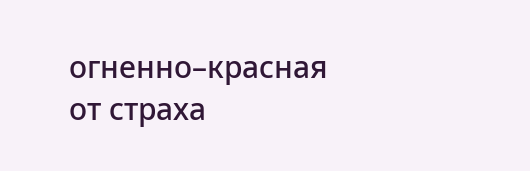огненно–красная от страха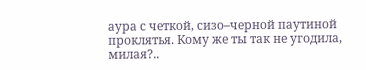аура с четкой, сизо–черной паутиной проклятья. Кому же ты так не угодила, милая?..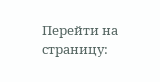Перейти на страницу: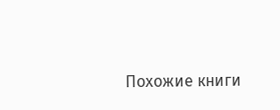Похожие книги